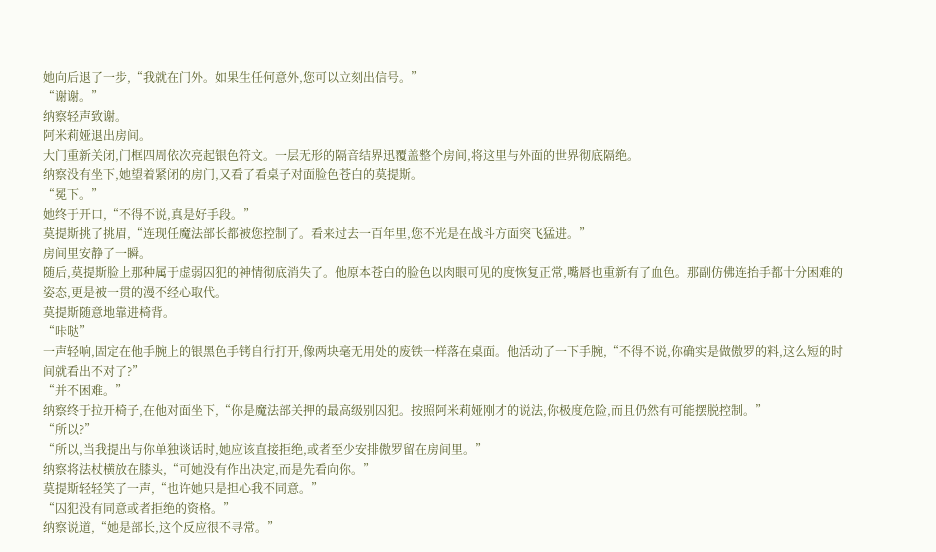她向后退了一步,“我就在门外。如果生任何意外,您可以立刻出信号。”
“谢谢。”
纳察轻声致谢。
阿米莉娅退出房间。
大门重新关闭,门框四周依次亮起银色符文。一层无形的隔音结界迅覆盖整个房间,将这里与外面的世界彻底隔绝。
纳察没有坐下,她望着紧闭的房门,又看了看桌子对面脸色苍白的莫提斯。
“冕下。”
她终于开口,“不得不说,真是好手段。”
莫提斯挑了挑眉,“连现任魔法部长都被您控制了。看来过去一百年里,您不光是在战斗方面突飞猛进。”
房间里安静了一瞬。
随后,莫提斯脸上那种属于虚弱囚犯的神情彻底消失了。他原本苍白的脸色以肉眼可见的度恢复正常,嘴唇也重新有了血色。那副仿佛连抬手都十分困难的姿态,更是被一贯的漫不经心取代。
莫提斯随意地靠进椅背。
“咔哒”
一声轻响,固定在他手腕上的银黑色手铐自行打开,像两块毫无用处的废铁一样落在桌面。他活动了一下手腕,“不得不说,你确实是做傲罗的料,这么短的时间就看出不对了?”
“并不困难。”
纳察终于拉开椅子,在他对面坐下,“你是魔法部关押的最高级别囚犯。按照阿米莉娅刚才的说法,你极度危险,而且仍然有可能摆脱控制。”
“所以?”
“所以,当我提出与你单独谈话时,她应该直接拒绝,或者至少安排傲罗留在房间里。”
纳察将法杖横放在膝头,“可她没有作出决定,而是先看向你。”
莫提斯轻轻笑了一声,“也许她只是担心我不同意。”
“囚犯没有同意或者拒绝的资格。”
纳察说道,“她是部长,这个反应很不寻常。”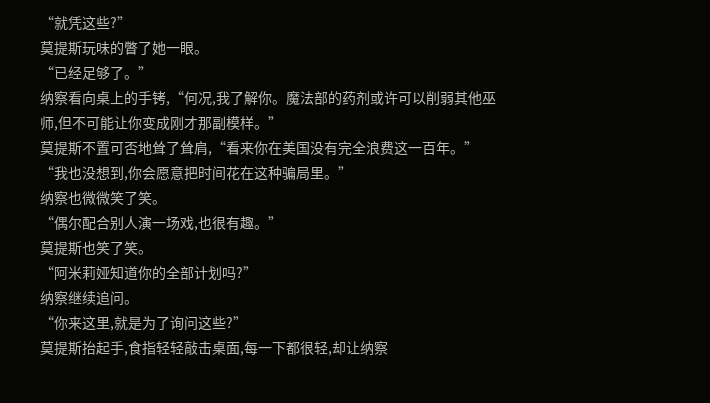“就凭这些?”
莫提斯玩味的瞥了她一眼。
“已经足够了。”
纳察看向桌上的手铐,“何况,我了解你。魔法部的药剂或许可以削弱其他巫师,但不可能让你变成刚才那副模样。”
莫提斯不置可否地耸了耸肩,“看来你在美国没有完全浪费这一百年。”
“我也没想到,你会愿意把时间花在这种骗局里。”
纳察也微微笑了笑。
“偶尔配合别人演一场戏,也很有趣。”
莫提斯也笑了笑。
“阿米莉娅知道你的全部计划吗?”
纳察继续追问。
“你来这里,就是为了询问这些?”
莫提斯抬起手,食指轻轻敲击桌面,每一下都很轻,却让纳察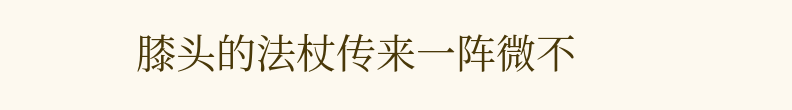膝头的法杖传来一阵微不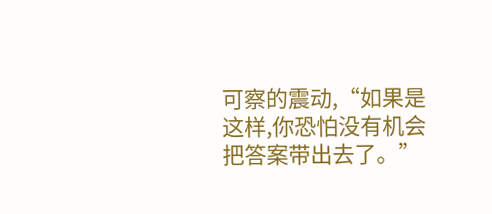可察的震动,“如果是这样,你恐怕没有机会把答案带出去了。”